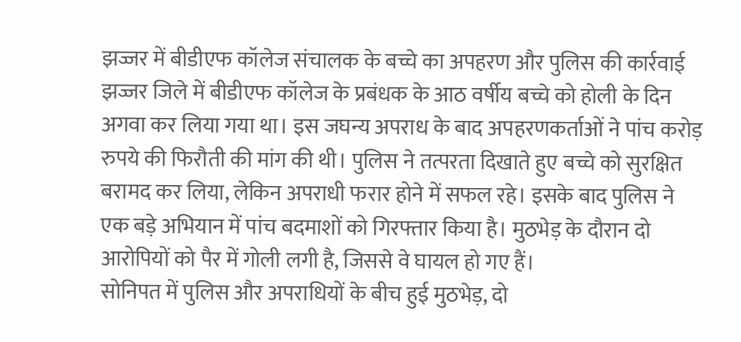झज्जर में बीडीएफ कॉलेज संचालक के बच्चे का अपहरण और पुलिस की कार्रवाई
झज्जर जिले में बीडीएफ कॉलेज के प्रबंधक के आठ वर्षीय बच्चे को होली के दिन अगवा कर लिया गया था। इस जघन्य अपराध के बाद अपहरणकर्ताओं ने पांच करोड़ रुपये की फिरौती की मांग की थी। पुलिस ने तत्परता दिखाते हुए बच्चे को सुरक्षित बरामद कर लिया, लेकिन अपराधी फरार होने में सफल रहे। इसके बाद पुलिस ने एक बड़े अभियान में पांच बदमाशों को गिरफ्तार किया है। मुठभेड़ के दौरान दो आरोपियों को पैर में गोली लगी है, जिससे वे घायल हो गए हैं।
सोनिपत में पुलिस और अपराधियों के बीच हुई मुठभेड़, दो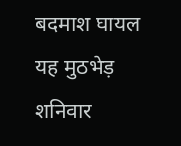बदमाश घायल
यह मुठभेड़ शनिवार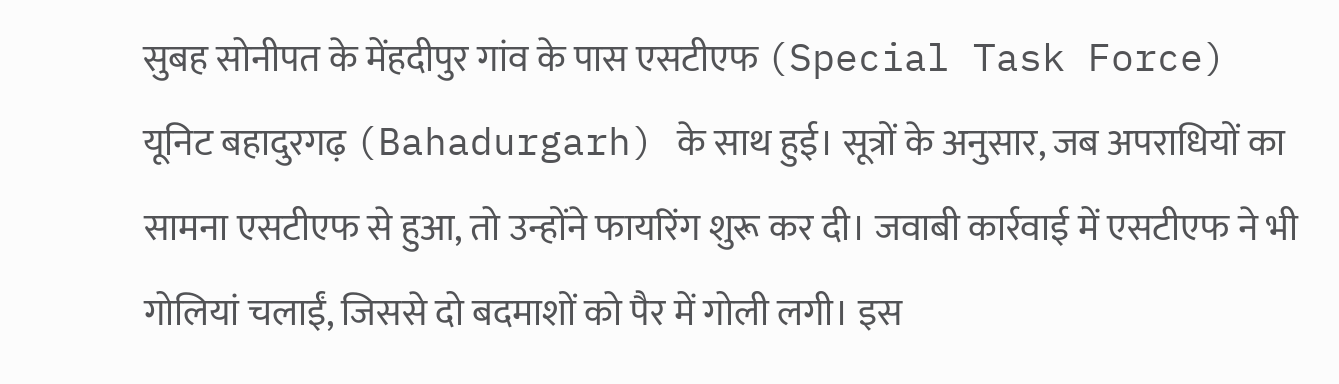सुबह सोनीपत के मेंहदीपुर गांव के पास एसटीएफ (Special Task Force) यूनिट बहादुरगढ़ (Bahadurgarh) के साथ हुई। सूत्रों के अनुसार, जब अपराधियों का सामना एसटीएफ से हुआ, तो उन्होंने फायरिंग शुरू कर दी। जवाबी कार्रवाई में एसटीएफ ने भी गोलियां चलाईं, जिससे दो बदमाशों को पैर में गोली लगी। इस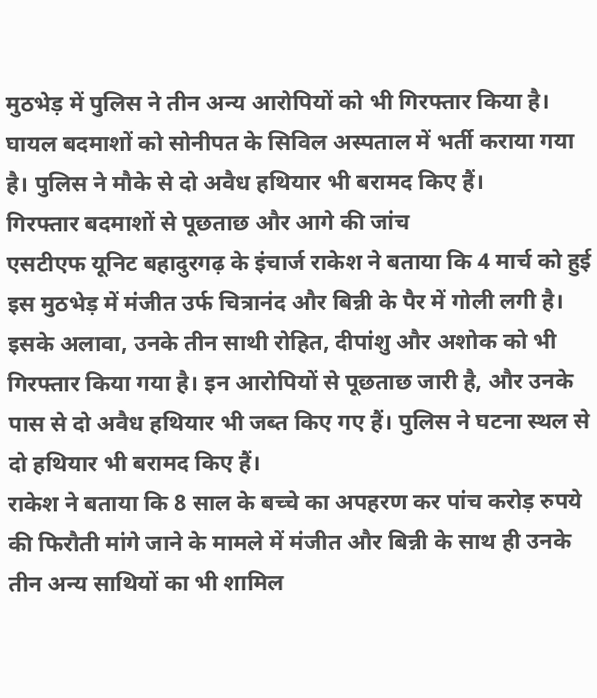मुठभेड़ में पुलिस ने तीन अन्य आरोपियों को भी गिरफ्तार किया है। घायल बदमाशों को सोनीपत के सिविल अस्पताल में भर्ती कराया गया है। पुलिस ने मौके से दो अवैध हथियार भी बरामद किए हैं।
गिरफ्तार बदमाशों से पूछताछ और आगे की जांच
एसटीएफ यूनिट बहादुरगढ़ के इंचार्ज राकेश ने बताया कि 4 मार्च को हुई इस मुठभेड़ में मंजीत उर्फ चित्रानंद और बिन्नी के पैर में गोली लगी है। इसके अलावा, उनके तीन साथी रोहित, दीपांशु और अशोक को भी गिरफ्तार किया गया है। इन आरोपियों से पूछताछ जारी है, और उनके पास से दो अवैध हथियार भी जब्त किए गए हैं। पुलिस ने घटना स्थल से दो हथियार भी बरामद किए हैं।
राकेश ने बताया कि 8 साल के बच्चे का अपहरण कर पांच करोड़ रुपये की फिरौती मांगे जाने के मामले में मंजीत और बिन्नी के साथ ही उनके तीन अन्य साथियों का भी शामिल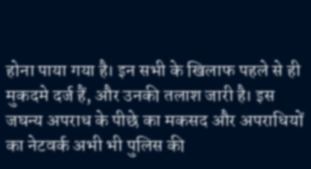होना पाया गया है। इन सभी के खिलाफ पहले से ही मुकदमे दर्ज हैं, और उनकी तलाश जारी है। इस जघन्य अपराध के पीछे का मकसद और अपराधियों का नेटवर्क अभी भी पुलिस की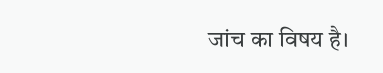जांच का विषय है।